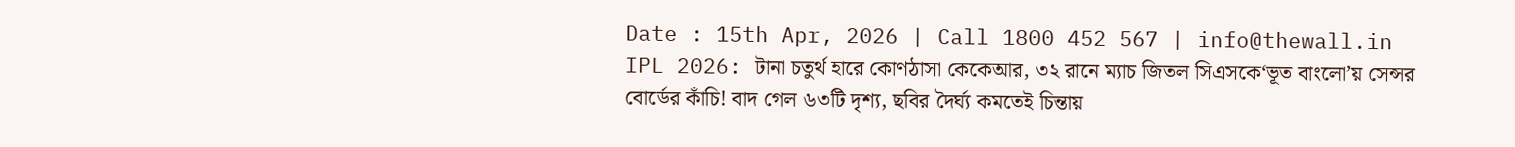Date : 15th Apr, 2026 | Call 1800 452 567 | info@thewall.in
IPL 2026: টানা চতুর্থ হারে কোণঠাসা কেকেআর, ৩২ রানে ম্যাচ জিতল সিএসকে‘ভূত বাংলো’য় সেন্সর বোর্ডের কাঁচি! বাদ গেল ৬৩টি দৃশ্য, ছবির দৈর্ঘ্য কমতেই চিন্তায়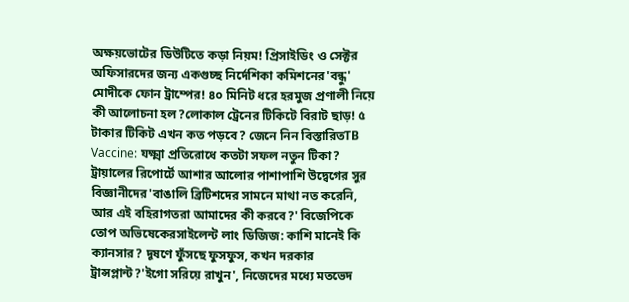অক্ষয়ভোটের ডিউটিতে কড়া নিয়ম! প্রিসাইডিং ও সেক্টর অফিসারদের জন্য একগুচ্ছ নির্দেশিকা কমিশনের'বন্ধু' মোদীকে ফোন ট্রাম্পের! ৪০ মিনিট ধরে হরমুজ প্রণালী নিয়ে কী আলোচনা হল?লোকাল ট্রেনের টিকিটে বিরাট ছাড়! ৫ টাকার টিকিট এখন কত পড়বে? জেনে নিন বিস্তারিতTB Vaccine: যক্ষ্মা প্রতিরোধে কতটা সফল নতুন টিকা? ট্রায়ালের রিপোর্টে আশার আলোর পাশাপাশি উদ্বেগের সুর বিজ্ঞানীদের'বাঙালি ব্রিটিশদের সামনে মাথা নত করেনি, আর এই বহিরাগতরা আমাদের কী করবে?' বিজেপিকে তোপ অভিষেকেরসাইলেন্ট লাং ডিজিজ: কাশি মানেই কি ক্যানসার? দূষণে ফুঁসছে ফুসফুস, কখন দরকার ট্রান্সপ্লান্ট?'ইগো সরিয়ে রাখুন', নিজেদের মধ্যে মতভেদ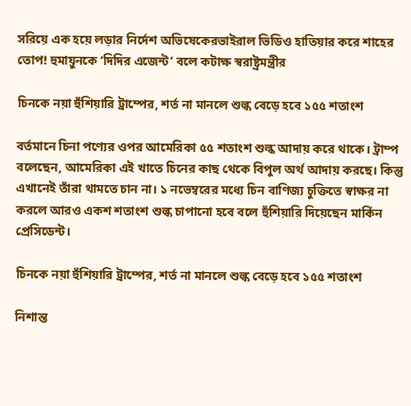সরিয়ে এক হয়ে লড়ার নির্দেশ অভিষেকেরভাইরাল ভিডিও হাতিয়ার করে শাহের তোপ! হুমায়ুনকে ‘দিদির এজেন্ট’ বলে কটাক্ষ স্বরাষ্ট্রমন্ত্রীর

চিনকে নয়া হুঁশিয়ারি ট্রাম্পের, শর্ত না মানলে শুল্ক বেড়ে হবে ১৫৫ শতাংশ

বর্তমানে চিনা পণ্যের ওপর আমেরিকা ৫৫ শতাংশ শুল্ক আদায় করে থাকে। ‌ট্রাম্প বলেছেন, আমেরিকা এই খাতে চিনের কাছ থেকে বিপুল অর্থ আদায় করছে। কিন্তু এখানেই তাঁরা থামতে চান না। ১ নভেম্বরের মধ্যে চিন বাণিজ্য চুক্তিতে স্বাক্ষর না করলে আরও একশ শতাংশ শুল্ক চাপানো হবে বলে হুঁশিয়ারি দিয়েছেন মার্কিন প্রেসিডেন্ট। ‌

চিনকে নয়া হুঁশিয়ারি ট্রাম্পের, শর্ত না মানলে শুল্ক বেড়ে হবে ১৫৫ শতাংশ

নিশান্ত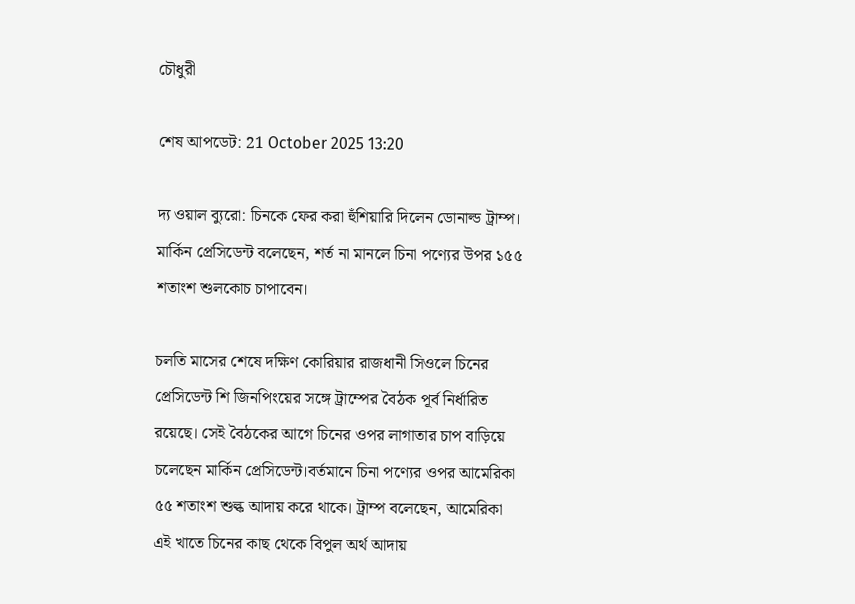চৌধুরী

শেষ আপডেট: 21 October 2025 13:20

দ্য ওয়াল ব্যুরো: চিনকে ফের করা হুঁশিয়ারি দিলেন ডোনাল্ড ট্রাম্প। মার্কিন প্রেসিডেন্ট বলেছেন, শর্ত না মানলে চিনা পণ্যের উপর ১৫৫ শতাংশ শুলকোচ চাপাবেন।

চলতি মাসের শেষে দক্ষিণ কোরিয়ার রাজধানী সিওলে চিনের প্রেসিডেন্ট শি‌ জিনপিংয়ের সঙ্গে ট্রাম্পের বৈঠক পূর্ব নির্ধারিত রয়েছে। সেই বৈঠকের আগে চিনের ওপর লাগাতার চাপ বাড়িয়ে চলেছেন মার্কিন প্রেসিডেন্ট।বর্তমানে চিনা পণ্যের ওপর আমেরিকা ৫৫ শতাংশ শুল্ক আদায় করে থাকে। ‌ট্রাম্প বলেছেন, আমেরিকা এই খাতে চিনের কাছ থেকে বিপুল অর্থ আদায়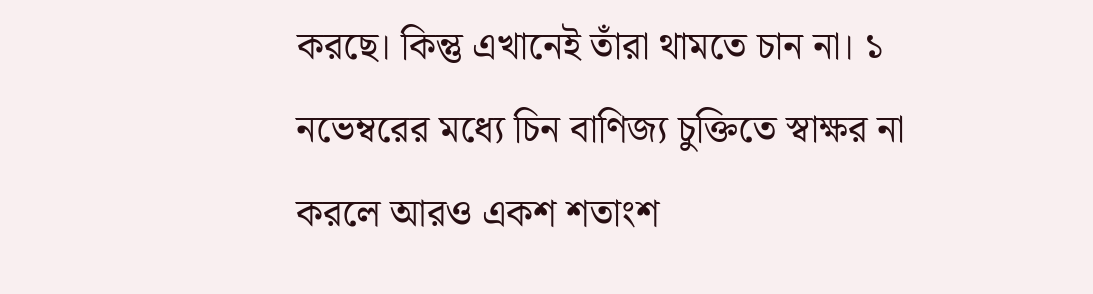করছে। কিন্তু এখানেই তাঁরা থামতে চান না। ১ নভেম্বরের মধ্যে চিন বাণিজ্য চুক্তিতে স্বাক্ষর না করলে আরও একশ শতাংশ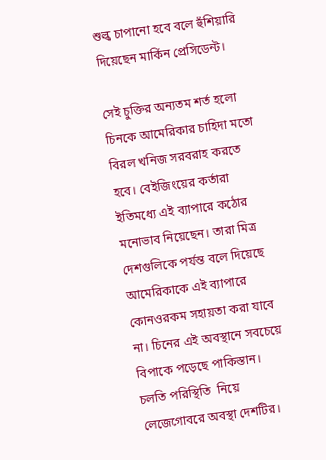শুল্ক চাপানো হবে বলে হুঁশিয়ারি দিয়েছেন মার্কিন প্রেসিডেন্ট। ‌

সেই চুক্তির অন্যতম শর্ত হলো চিনকে আমেরিকার চাহিদা মতো বিরল খনিজ সরবরাহ করতে হবে। বেইজিংয়ের কর্তারা ইতিমধ্যে এই ব্যাপারে কঠোর মনোভাব নিয়েছেন। তারা মিত্র দেশগুলিকে পর্যন্ত বলে দিয়েছে আমেরিকাকে এই ব্যাপারে কোনওরকম সহায়তা করা যাবে না। চিনের এই অবস্থানে সবচেয়ে বিপাকে পড়েছে পাকিস্তান। চলতি পরিস্থিতি  নিয়ে লেজেগোবরে অবস্থা দেশটির।‌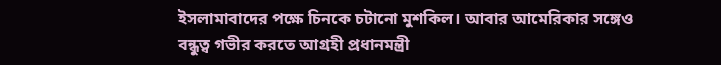ইসলামাবাদের পক্ষে চিনকে চটানো মুশকিল।‌ আবার আমেরিকার সঙ্গেও বন্ধুত্ব গভীর করতে আগ্রহী প্রধানমন্ত্রী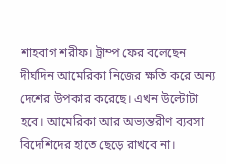শাহবাগ শরীফ। ‌ট্রাম্প ফের বলেছেন দীর্ঘদিন আমেরিকা নিজের ক্ষতি করে অন্য দেশের উপকার করেছে। এখন উল্টোটা হবে। ‌আমেরিকা আর অভ্যন্তরীণ ব্যবসা বিদেশিদের হাতে ছেড়ে রাখবে না।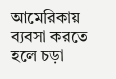আমেরিকায় ব্যবসা করতে হলে চড়া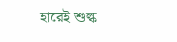হারেই শুল্ক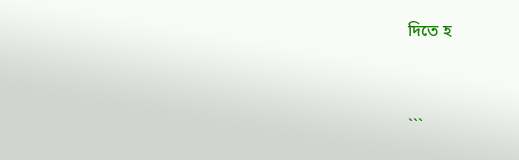দিতে হ


```